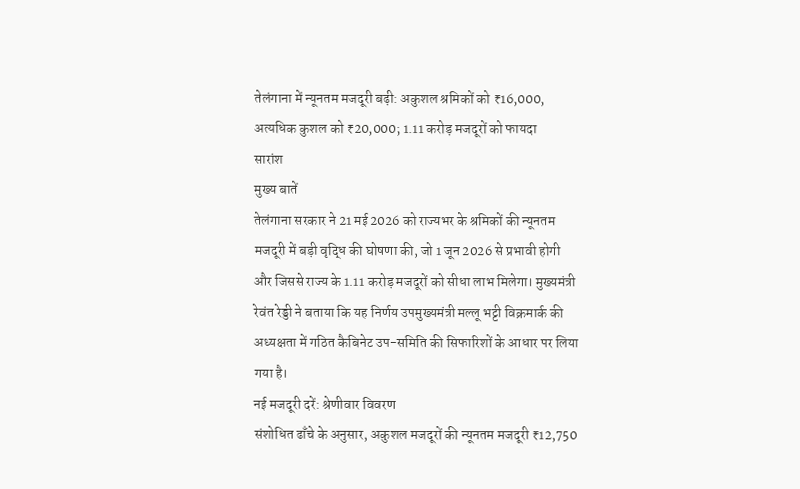तेलंगाना में न्यूनतम मजदूरी बढ़ी: अकुशल श्रमिकों को ₹16,000, अत्यधिक कुशल को ₹20,000; 1.11 करोड़ मजदूरों को फायदा
सारांश
मुख्य बातें
तेलंगाना सरकार ने 21 मई 2026 को राज्यभर के श्रमिकों की न्यूनतम मजदूरी में बड़ी वृद्धि की घोषणा की, जो 1 जून 2026 से प्रभावी होगी और जिससे राज्य के 1.11 करोड़ मजदूरों को सीधा लाभ मिलेगा। मुख्यमंत्री रेवंत रेड्डी ने बताया कि यह निर्णय उपमुख्यमंत्री मल्लू भट्टी विक्रमार्क की अध्यक्षता में गठित कैबिनेट उप-समिति की सिफारिशों के आधार पर लिया गया है।
नई मजदूरी दरें: श्रेणीवार विवरण
संशोधित ढाँचे के अनुसार, अकुशल मजदूरों की न्यूनतम मजदूरी ₹12,750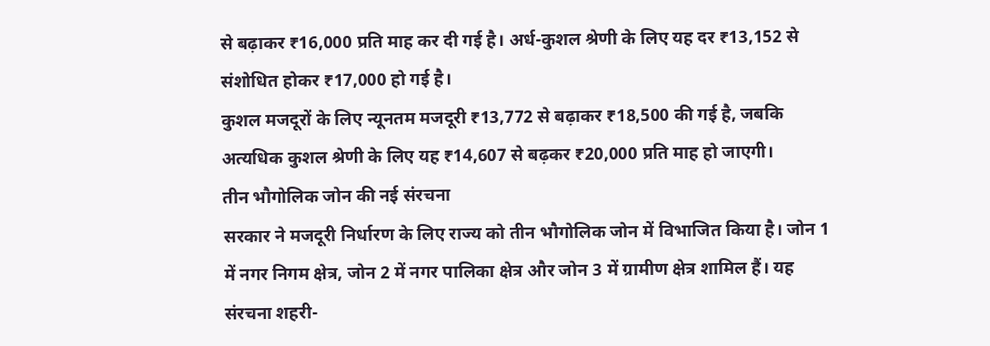से बढ़ाकर ₹16,000 प्रति माह कर दी गई है। अर्ध-कुशल श्रेणी के लिए यह दर ₹13,152 से संशोधित होकर ₹17,000 हो गई है।
कुशल मजदूरों के लिए न्यूनतम मजदूरी ₹13,772 से बढ़ाकर ₹18,500 की गई है, जबकि अत्यधिक कुशल श्रेणी के लिए यह ₹14,607 से बढ़कर ₹20,000 प्रति माह हो जाएगी।
तीन भौगोलिक जोन की नई संरचना
सरकार ने मजदूरी निर्धारण के लिए राज्य को तीन भौगोलिक जोन में विभाजित किया है। जोन 1 में नगर निगम क्षेत्र, जोन 2 में नगर पालिका क्षेत्र और जोन 3 में ग्रामीण क्षेत्र शामिल हैं। यह संरचना शहरी-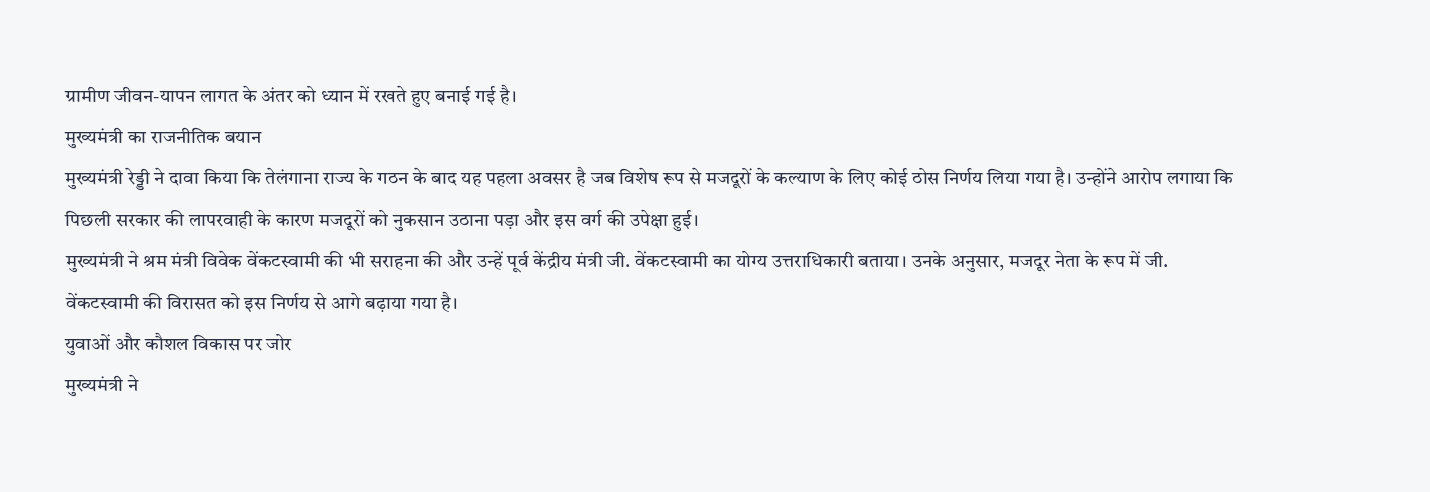ग्रामीण जीवन-यापन लागत के अंतर को ध्यान में रखते हुए बनाई गई है।
मुख्यमंत्री का राजनीतिक बयान
मुख्यमंत्री रेड्डी ने दावा किया कि तेलंगाना राज्य के गठन के बाद यह पहला अवसर है जब विशेष रूप से मजदूरों के कल्याण के लिए कोई ठोस निर्णय लिया गया है। उन्होंने आरोप लगाया कि पिछली सरकार की लापरवाही के कारण मजदूरों को नुकसान उठाना पड़ा और इस वर्ग की उपेक्षा हुई।
मुख्यमंत्री ने श्रम मंत्री विवेक वेंकटस्वामी की भी सराहना की और उन्हें पूर्व केंद्रीय मंत्री जी. वेंकटस्वामी का योग्य उत्तराधिकारी बताया। उनके अनुसार, मजदूर नेता के रूप में जी. वेंकटस्वामी की विरासत को इस निर्णय से आगे बढ़ाया गया है।
युवाओं और कौशल विकास पर जोर
मुख्यमंत्री ने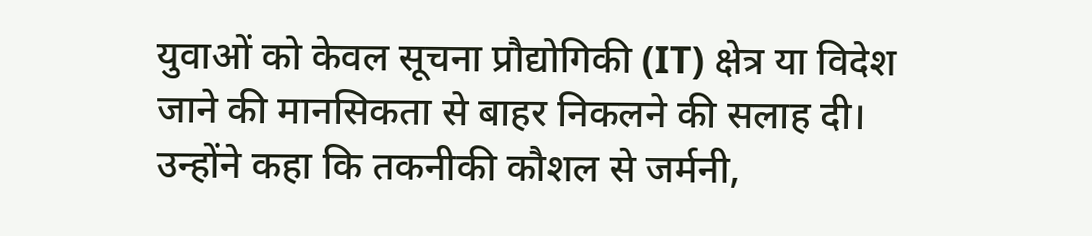युवाओं को केवल सूचना प्रौद्योगिकी (IT) क्षेत्र या विदेश जाने की मानसिकता से बाहर निकलने की सलाह दी। उन्होंने कहा कि तकनीकी कौशल से जर्मनी,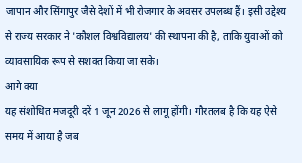जापान और सिंगापुर जैसे देशों में भी रोजगार के अवसर उपलब्ध हैं। इसी उद्देश्य से राज्य सरकार ने 'कौशल विश्वविद्यालय' की स्थापना की है, ताकि युवाओं को व्यावसायिक रूप से सशक्त किया जा सके।
आगे क्या
यह संशोधित मजदूरी दरें 1 जून 2026 से लागू होंगी। गौरतलब है कि यह ऐसे समय में आया है जब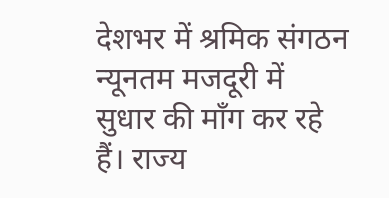देशभर में श्रमिक संगठन न्यूनतम मजदूरी में सुधार की माँग कर रहे हैं। राज्य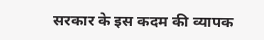सरकार के इस कदम की व्यापक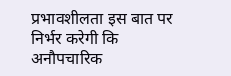प्रभावशीलता इस बात पर निर्भर करेगी कि अनौपचारिक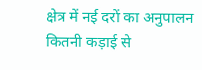क्षेत्र में नई दरों का अनुपालन कितनी कड़ाई से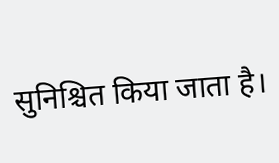सुनिश्चित किया जाता है।